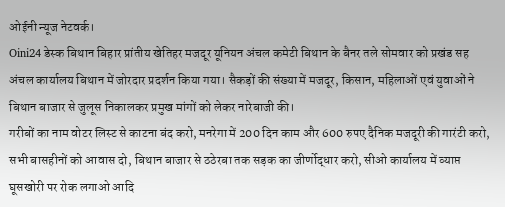ओईनी न्यूज नेटवर्क।
Oini24 डेस्क बिथान बिहार प्रांतीय खेतिहर मजदूर यूनियन अंचल कमेटी बिथान के बैनर तले सोमवार को प्रखंड सह अंचल कार्यालय बिथान में जोरदार प्रदर्शन किया गया। सैकड़ों की संख्या में मजदूर, किसान, महिलाओं एवं युवाओं ने बिथान बाजार से जुलूस निकालकर प्रमुख मांगों को लेकर नारेबाजी की।
गरीबों का नाम वोटर लिस्ट से काटना बंद करो, मनरेगा में 200 दिन काम और 600 रुपए दैनिक मजदूरी की गारंटी करो, सभी बासहीनों को आवास दो, बिथान बाजार से ठठेरबा तक सड़क का जीर्णोद्धार करो, सीओ कार्यालय में व्याप्त घूसखोरी पर रोक लगाओ आदि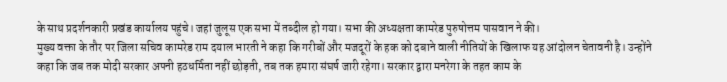के साथ प्रदर्शनकारी प्रखंड कार्यालय पहुंचे। जहां जुलूस एक सभा में तब्दील हो गया। सभा की अध्यक्षता कामरेड पुरुषोत्तम पासवान ने की।
मुख्य वक्ता के तौर पर जिला सचिव कामरेड राम दयाल भारती ने कहा कि गरीबों और मजदूरों के हक को दबाने वाली नीतियों के खिलाफ यह आंदोलन चेतावनी है। उन्होंने कहा कि जब तक मोदी सरकार अपनी हठधर्मिता नहीं छोड़ती, तब तक हमारा संघर्ष जारी रहेगा। सरकार द्वारा मनरेगा के तहत काम के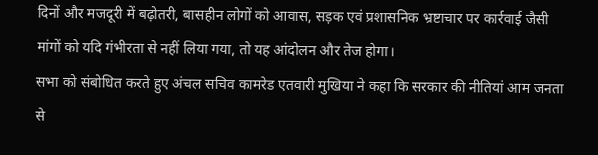दिनों और मजदूरी में बढ़ोतरी, बासहीन लोगों को आवास, सड़क एवं प्रशासनिक भ्रष्टाचार पर कार्रवाई जैसी मांगों को यदि गंभीरता से नहीं लिया गया, तो यह आंदोलन और तेज होगा।
सभा को संबोधित करते हुए अंचल सचिव कामरेड एतवारी मुखिया ने कहा कि सरकार की नीतियां आम जनता से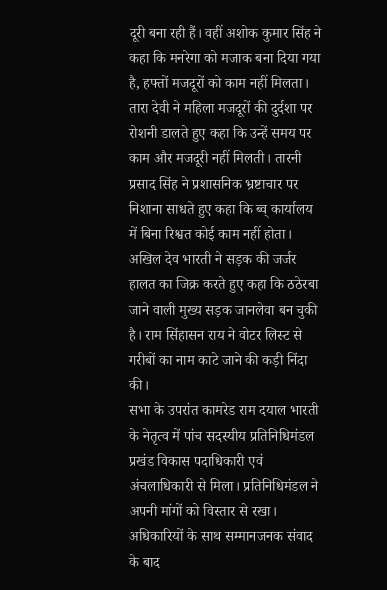दूरी बना रही हैं। वहीं अशोक कुमार सिंह ने कहा कि मनरेगा को मजाक बना दिया गया है, हफ्तों मजदूरों को काम नहीं मिलता।
तारा देवी ने महिला मजदूरों की दुर्दशा पर रोशनी डालते हुए कहा कि उन्हें समय पर काम और मजदूरी नहीं मिलती। तारनी प्रसाद सिंह ने प्रशासनिक भ्रष्टाचार पर निशाना साधते हुए कहा कि ब्व् कार्यालय में बिना रिश्वत कोई काम नहीं होता। अखिल देव भारती ने सड़क की जर्जर हालत का जिक्र करते हुए कहा कि ठठेरबा जाने वाली मुख्य सड़क जानलेवा बन चुकी है। राम सिंहासन राय ने वोटर लिस्ट से गरीबों का नाम काटे जाने की कड़ी निंदा की।
सभा के उपरांत कामरेड राम दयाल भारती के नेतृत्व में पांच सदस्यीय प्रतिनिधिमंडल प्रखंड विकास पदाधिकारी एवं अंचलाधिकारी से मिला। प्रतिनिधिमंडल ने अपनी मांगों को विस्तार से रखा। अधिकारियों के साथ सम्मानजनक संवाद के बाद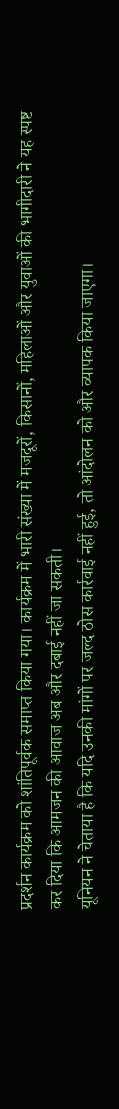प्रदर्शन कार्यक्रम को शांतिपूर्वक समाप्त किया गया। कार्यक्रम में भारी संख्या में मजदूरों, किसानों, महिलाओं और युवाओं की भागीदारी ने यह स्पष्ट कर दिया कि आमजन की आवाज अब और दबाई नहीं जा सकती।
यूनियन ने चेताया है कि यदि उनकी मांगों पर जल्द ठोस कार्रवाई नहीं हुई, तो आंदोलन को और व्यापक किया जाएगा।